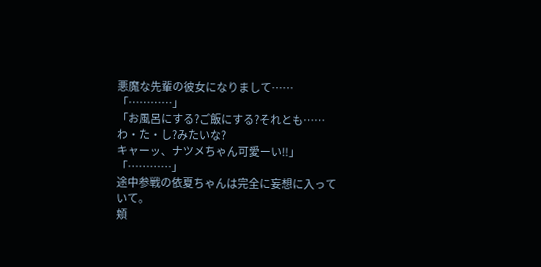悪魔な先輩の彼女になりまして……
「…………」
「お風呂にする?ご飯にする?それとも……わ・た・し?みたいな?
キャーッ、ナツメちゃん可愛ーい‼」
「…………」
途中参戦の依夏ちゃんは完全に妄想に入っていて。
頬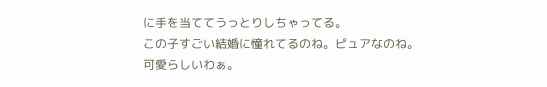に手を当ててうっとりしちゃってる。
この子すごい結婚に憧れてるのね。ピュアなのね。
可愛らしいわぁ。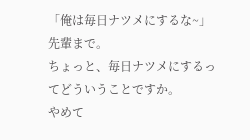「俺は毎日ナツメにするな~」
先輩まで。
ちょっと、毎日ナツメにするってどういうことですか。
やめて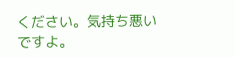ください。気持ち悪いですよ。